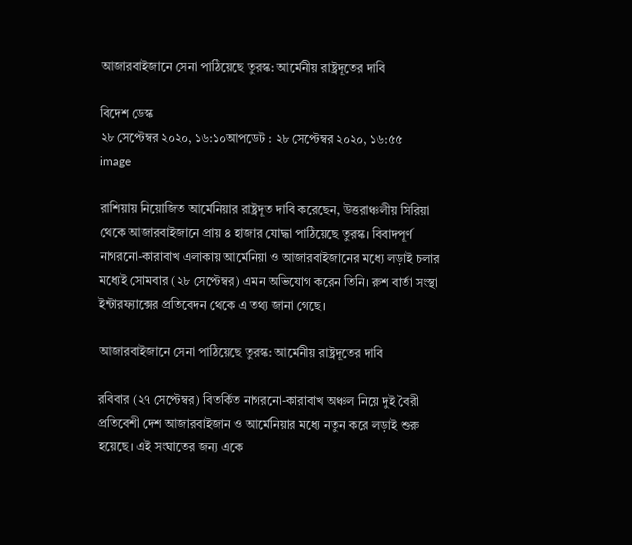আজারবাইজানে সেনা পাঠিয়েছে তুরস্ক: আর্মেনীয় রাষ্ট্রদূতের দাবি

বিদেশ ডেস্ক
২৮ সেপ্টেম্বর ২০২০, ১৬:১০আপডেট : ২৮ সেপ্টেম্বর ২০২০, ১৬:৫৫
image

রাশিয়ায় নিয়োজিত আর্মেনিয়ার রাষ্ট্রদূত দাবি করেছেন, উত্তরাঞ্চলীয় সিরিয়া থেকে আজারবাইজানে প্রায় ৪ হাজার যোদ্ধা পাঠিয়েছে তুরস্ক। বিবাদপূর্ণ নাগরনো-কারাবাখ এলাকায় আর্মেনিয়া ও আজারবাইজানের মধ্যে লড়াই চলার মধ্যেই সোমবার (২৮ সেপ্টেম্বর) এমন অভিযোগ করেন তিনি। রুশ বার্তা সংস্থা ইন্টারফ্যাক্সের প্রতিবেদন থেকে এ তথ্য জানা গেছে।

আজারবাইজানে সেনা পাঠিয়েছে তুরস্ক: আর্মেনীয় রাষ্ট্রদূতের দাবি

রবিবার (২৭ সেপ্টেম্বর) বিতর্কিত নাগরনো-কারাবাখ অঞ্চল নিয়ে দুই বৈরী প্রতিবেশী দেশ আজারবাইজান ও আর্মেনিয়ার মধ্যে নতুন করে লড়াই শুরু হয়েছে। এই সংঘাতের জন্য একে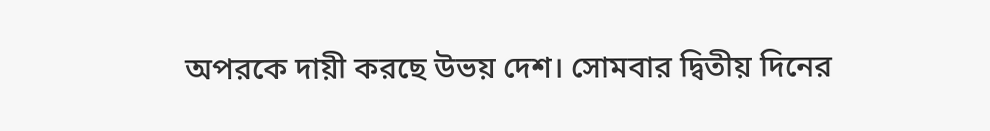অপরকে দায়ী করছে উভয় দেশ। সোমবার দ্বিতীয় দিনের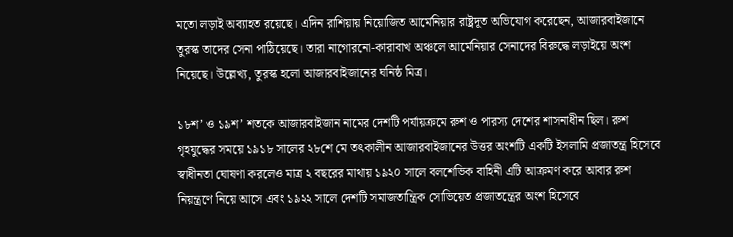মতো লড়াই অব্যাহত রয়েছে। এদিন রাশিয়ায় নিয়োজিত আর্মেনিয়ার রাষ্ট্রদূত অভিযোগ করেছেন, আজারবাইজানে তুরস্ক তাদের সেনা পাঠিয়েছে। তারা নাগোরনো-কারাবাখ অঞ্চলে আর্মেনিয়ার সেনাদের বিরুদ্ধে লড়াইয়ে অংশ নিয়েছে। উল্লেখ্য, তুরস্ক হলো আজারবাইজানের ঘনিষ্ঠ মিত্র।

১৮শ’ ও ১৯শ’ শতকে আজারবাইজান নামের দেশটি পর্যায়ক্রমে রুশ ও পারস্য দেশের শাসনাধীন ছিল। রুশ গৃহযুদ্ধের সময়ে ১৯১৮ সালের ২৮শে মে তৎকালীন আজারবাইজানের উত্তর অংশটি একটি ইসলামি প্রজাতন্ত্র হিসেবে স্বাধীনতা ঘোষণা করলেও মাত্র ২ বছরের মাথায় ১৯২০ সালে বলশেভিক বাহিনী এটি আক্রমণ করে আবার রুশ নিয়ন্ত্রণে নিয়ে আসে এবং ১৯২২ সালে দেশটি সমাজতান্ত্রিক সোভিয়েত প্রজাতন্ত্রের অংশ হিসেবে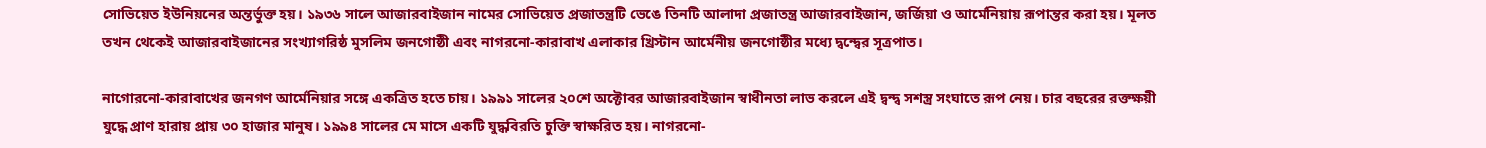সোভিয়েত ইউনিয়নের অন্তর্ভুক্ত হয়। ১৯৩৬ সালে আজারবাইজান নামের সোভিয়েত প্রজাতন্ত্রটি ভেঙে তিনটি আলাদা প্রজাতন্ত্র আজারবাইজান, জর্জিয়া ও আর্মেনিয়ায় রূপান্তর করা হয়। মূলত তখন থেকেই আজারবাইজানের সংখ্যাগরিষ্ঠ মুসলিম জনগোষ্ঠী এবং নাগরনো-কারাবাখ এলাকার খ্রিস্টান আর্মেনীয় জনগোষ্ঠীর মধ্যে দ্বন্দ্বের সূত্রপাত।

নাগোরনো-কারাবাখের জনগণ আর্মেনিয়ার সঙ্গে একত্রিত হতে চায়। ১৯৯১ সালের ২০শে অক্টোবর আজারবাইজান স্বাধীনতা লাভ করলে এই দ্বন্দ্ব সশস্ত্র সংঘাতে রূপ নেয়। চার বছরের রক্তক্ষয়ী যুদ্ধে প্রাণ হারায় প্রায় ৩০ হাজার মানুষ। ১৯৯৪ সালের মে মাসে একটি যুদ্ধবিরতি চুক্তি স্বাক্ষরিত হয়। নাগরনো-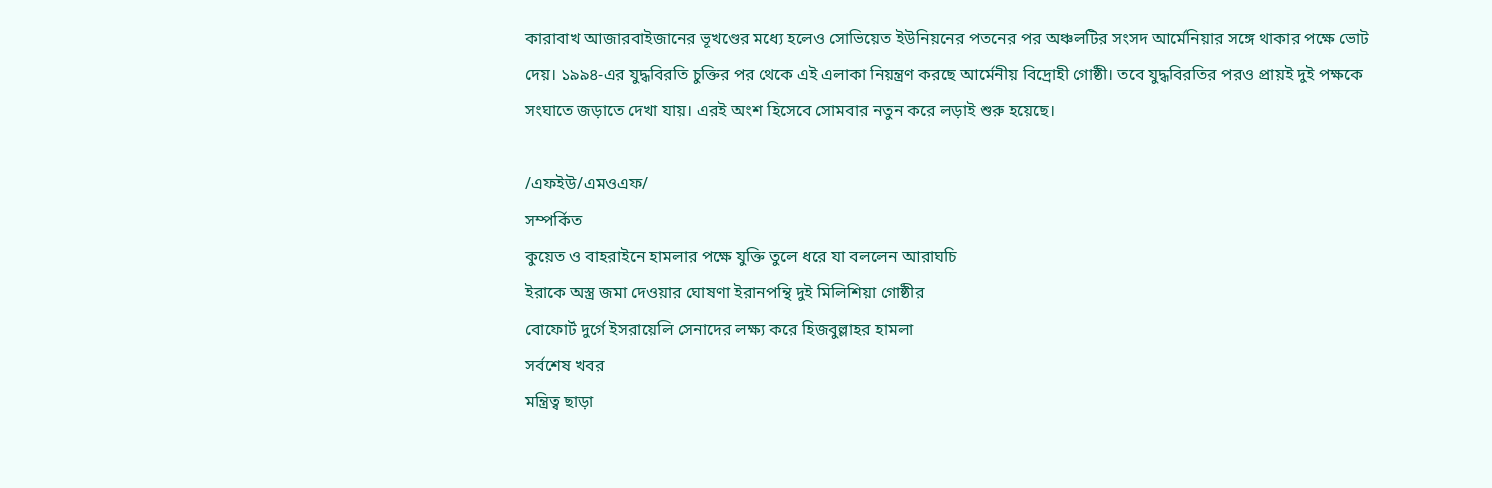কারাবাখ আজারবাইজানের ভূখণ্ডের মধ্যে হলেও সোভিয়েত ইউনিয়নের পতনের পর অঞ্চলটির সংসদ আর্মেনিয়ার সঙ্গে থাকার পক্ষে ভোট দেয়। ১৯৯৪-এর যুদ্ধবিরতি চুক্তির পর থেকে এই এলাকা নিয়ন্ত্রণ করছে আর্মেনীয় বিদ্রোহী গোষ্ঠী। তবে যুদ্ধবিরতির পরও প্রায়ই দুই পক্ষকে সংঘাতে জড়াতে দেখা যায়। এরই অংশ হিসেবে সোমবার নতুন করে লড়াই শুরু হয়েছে।

/এফইউ/এমওএফ/
সম্পর্কিত
কুয়েত ও বাহরাইনে হামলার পক্ষে যুক্তি তুলে ধরে যা বললেন আরাঘচি
ইরাকে অস্ত্র জমা দেওয়ার ঘোষণা ইরানপন্থি দুই মিলিশিয়া গোষ্ঠীর
বোফোর্ট দুর্গে ইসরায়েলি সেনাদের লক্ষ্য করে হিজবুল্লাহর হামলা
সর্বশেষ খবর
মন্ত্রিত্ব ছাড়া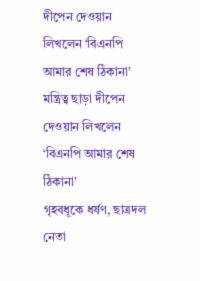দীপেন দেওয়ান লিখলেন ‘বিএনপি আমার শেষ ঠিকানা’
মন্ত্রিত্ব ছাড়া দীপেন দেওয়ান লিখলেন ‘বিএনপি আমার শেষ ঠিকানা’
গৃহবধূকে ধর্ষণ, ছাত্রদল নেতা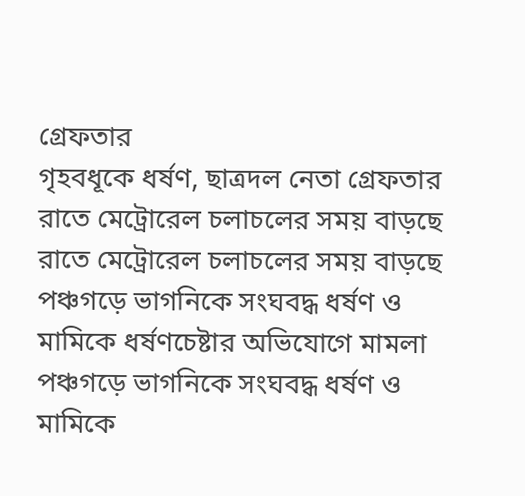গ্রেফতার
গৃহবধূকে ধর্ষণ, ছাত্রদল নেতা গ্রেফতার
রাতে মেট্রোরেল চলাচলের সময় বাড়ছে
রাতে মেট্রোরেল চলাচলের সময় বাড়ছে
পঞ্চগড়ে ভাগনিকে সংঘবদ্ধ ধর্ষণ ও মামিকে ধর্ষণচেষ্টার অভিযোগে মামলা
পঞ্চগড়ে ভাগনিকে সংঘবদ্ধ ধর্ষণ ও মামিকে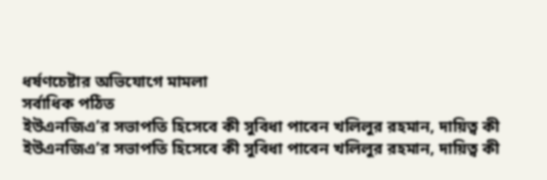ধর্ষণচেষ্টার অভিযোগে মামলা
সর্বাধিক পঠিত
ইউএনজিএ’র সভাপতি হিসেবে কী সুবিধা পাবেন খলিলুর রহমান, দায়িত্ব কী
ইউএনজিএ’র সভাপতি হিসেবে কী সুবিধা পাবেন খলিলুর রহমান, দায়িত্ব কী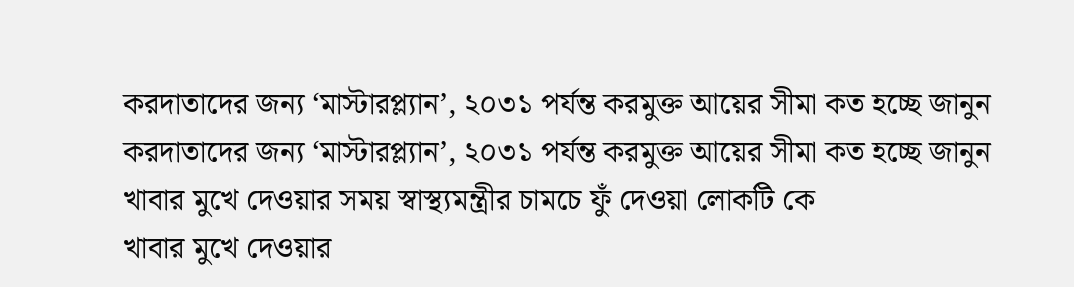করদাতাদের জন্য ‘মাস্টারপ্ল্যান’, ২০৩১ পর্যন্ত করমুক্ত আয়ের সীমা কত হচ্ছে জানুন
করদাতাদের জন্য ‘মাস্টারপ্ল্যান’, ২০৩১ পর্যন্ত করমুক্ত আয়ের সীমা কত হচ্ছে জানুন
খাবার মুখে দেওয়ার সময় স্বাস্থ্যমন্ত্রীর চামচে ফুঁ দেওয়া লোকটি কে
খাবার মুখে দেওয়ার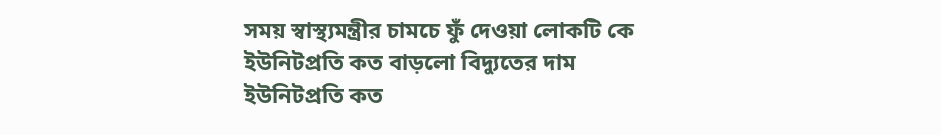সময় স্বাস্থ্যমন্ত্রীর চামচে ফুঁ দেওয়া লোকটি কে
ইউনিটপ্রতি কত বাড়লো বিদ্যুতের দাম
ইউনিটপ্রতি কত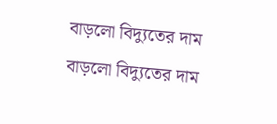বাড়লো বিদ্যুতের দাম
বাড়লো বিদ্যুতের দাম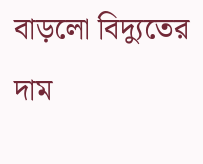বাড়লো বিদ্যুতের দাম